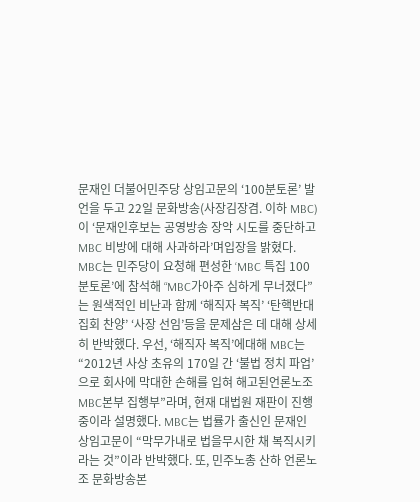문재인 더불어민주당 상임고문의 ‘100분토론’ 발언을 두고 22일 문화방송(사장김장겸. 이하 MBC)이 ‘문재인후보는 공영방송 장악 시도를 중단하고 MBC 비방에 대해 사과하라’며입장을 밝혔다. MBC는 민주당이 요청해 편성한 ‘MBC 특집 100분토론’에 참석해 “MBC가아주 심하게 무너졌다”는 원색적인 비난과 함께 ‘해직자 복직’ ‘탄핵반대집회 찬양’ ‘사장 선임’등을 문제삼은 데 대해 상세히 반박했다. 우선, ‘해직자 복직’에대해 MBC는 “2012년 사상 초유의 170일 간 ‘불법 정치 파업’으로 회사에 막대한 손해를 입혀 해고된언론노조 MBC본부 집행부”라며, 현재 대법원 재판이 진행 중이라 설명했다. MBC는 법률가 출신인 문재인 상임고문이 “막무가내로 법을무시한 채 복직시키라는 것”이라 반박했다. 또, 민주노총 산하 언론노조 문화방송본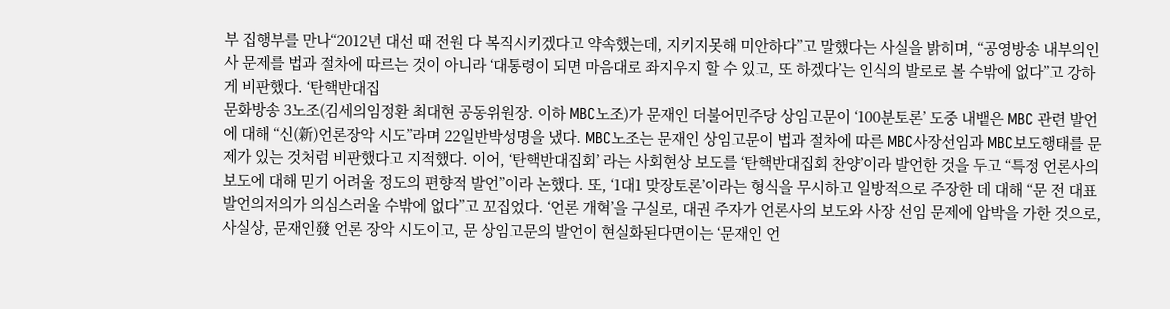부 집행부를 만나“2012년 대선 때 전원 다 복직시키겠다고 약속했는데, 지키지못해 미안하다”고 말했다는 사실을 밝히며, “공영방송 내부의인사 문제를 법과 절차에 따르는 것이 아니라 ‘대통령이 되면 마음대로 좌지우지 할 수 있고, 또 하겠다’는 인식의 발로로 볼 수밖에 없다”고 강하게 비판했다. ‘탄핵반대집
문화방송 3노조(김세의임정환 최대현 공동위원장. 이하 MBC노조)가 문재인 더불어민주당 상임고문이 ‘100분토론’ 도중 내뱉은 MBC 관련 발언에 대해 “신(新)언론장악 시도”라며 22일반박성명을 냈다. MBC노조는 문재인 상임고문이 법과 절차에 따른 MBC사장선임과 MBC보도행태를 문제가 있는 것처럼 비판했다고 지적했다. 이어, ‘탄핵반대집회’ 라는 사회현상 보도를 ‘탄핵반대집회 찬양’이라 발언한 것을 두고 “특정 언론사의 보도에 대해 믿기 어려울 정도의 편향적 발언”이라 논했다. 또, ‘1대1 맞장토론’이라는 형식을 무시하고 일방적으로 주장한 데 대해 “문 전 대표 발언의저의가 의심스러울 수밖에 없다”고 꼬집었다. ‘언론 개혁’을 구실로, 대권 주자가 언론사의 보도와 사장 선임 문제에 압박을 가한 것으로, 사실상, 문재인發 언론 장악 시도이고, 문 상임고문의 발언이 현실화된다면이는 ‘문재인 언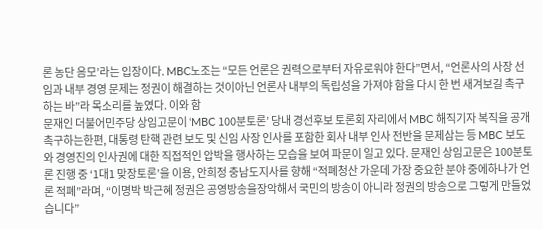론 농단 음모’라는 입장이다. MBC노조는 “모든 언론은 권력으로부터 자유로워야 한다”면서, “언론사의 사장 선임과 내부 경영 문제는 정권이 해결하는 것이아닌 언론사 내부의 독립성을 가져야 함을 다시 한 번 새겨보길 촉구하는 바”라 목소리를 높였다. 이와 함
문재인 더불어민주당 상임고문이 ‘MBC 100분토론’ 당내 경선후보 토론회 자리에서 MBC 해직기자 복직을 공개촉구하는한편, 대통령 탄핵 관련 보도 및 신임 사장 인사를 포함한 회사 내부 인사 전반을 문제삼는 등 MBC 보도와 경영진의 인사권에 대한 직접적인 압박을 행사하는 모습을 보여 파문이 일고 있다. 문재인 상임고문은 100분토론 진행 중 ‘1대1 맞장토론’을 이용, 안희정 충남도지사를 향해 “적폐청산 가운데 가장 중요한 분야 중에하나가 언론 적폐”라며, “이명박 박근혜 정권은 공영방송을장악해서 국민의 방송이 아니라 정권의 방송으로 그렇게 만들었습니다”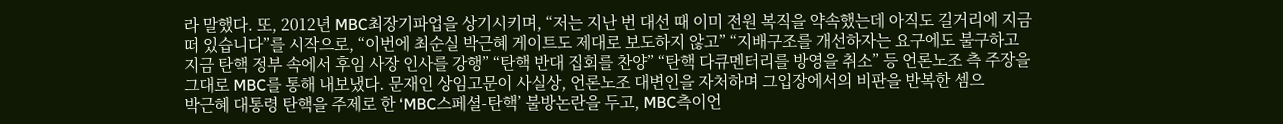라 말했다. 또, 2012년 MBC최장기파업을 상기시키며, “저는 지난 번 대선 때 이미 전원 복직을 약속했는데 아직도 길거리에 지금 떠 있습니다”를 시작으로, “이번에 최순실 박근혜 게이트도 제대로 보도하지 않고” “지배구조를 개선하자는 요구에도 불구하고 지금 탄핵 정부 속에서 후임 사장 인사를 강행” “탄핵 반대 집회를 찬양” “탄핵 다큐멘터리를 방영을 취소” 등 언론노조 측 주장을 그대로 MBC를 통해 내보냈다. 문재인 상임고문이 사실상, 언론노조 대변인을 자처하며 그입장에서의 비판을 반복한 셈으
박근혜 대통령 탄핵을 주제로 한 ‘MBC스페셜-탄핵’ 불방논란을 두고, MBC측이언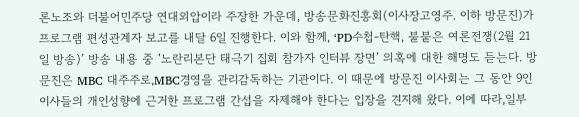론노조와 더불어민주당 연대외압이라 주장한 가운데, 방송문화진흥회(이사장고영주. 이하 방문진)가 프로그램 편성관계자 보고를 내달 6일 진행한다. 이와 함께, ‘PD수첩-탄핵, 불붙은 여론전쟁(2월 21일 방송)’ 방송 내용 중 ‘노란리본단 태극기 집회 참가자 인터뷰 장면’ 의혹에 대한 해명도 듣는다. 방문진은 MBC 대주주로,MBC경영을 관리감독하는 기관이다. 이 때문에 방문진 이사회는 그 동안 9인 이사들의 개인성향에 근거한 프로그램 간섭을 자제해야 한다는 입장을 견지해 왔다. 이에 따라,일부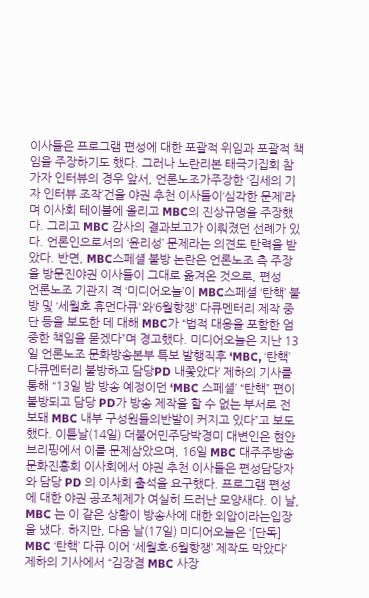이사들은 프로그램 편성에 대한 포괄적 위임과 포괄적 책임을 주장하기도 했다. 그러나 노란리본 태극기집회 참가자 인터뷰의 경우 앞서, 언론노조가주장한 ‘김세의 기자 인터뷰 조작’건을 야권 추천 이사들이‘심각한 문제’라며 이사회 테이블에 올리고 MBC의 진상규명을 주장했다. 그리고 MBC 감사의 결과보고가 이뤄졌던 선례가 있다. 언론인으로서의 ‘윤리성’ 문제라는 의견도 탄력을 받았다. 반면, MBC스페셜 불방 논란은 언론노조 측 주장을 방문진야권 이사들이 그대로 옮겨온 것으로, 편성
언론노조 기관지 격 ‘미디어오늘’이 MBC스페셜 ‘탄핵’ 불방 및 ‘세월호 휴먼다큐'와‘6월항쟁’ 다큐멘터리 제작 중단 등을 보도한 데 대해 MBC가 “법적 대응을 포함한 엄중한 책임을 묻겠다”며 경고했다. 미디어오늘은 지난 13일 언론노조 문화방송본부 특보 발행직후 ‘MBC, ‘탄핵’ 다큐멘터리 불방하고 담당PD 내쫓았다’ 제하의 기사를 통해 “13일 밤 방송 예정이던 ‘MBC 스페셜’ “탄핵” 편이 불방되고 담당 PD가 방송 제작을 할 수 없는 부서로 전보돼 MBC 내부 구성원들의반발이 커지고 있다”고 보도했다. 이튿날(14일) 더불어민주당박경미 대변인은 현안브리핑에서 이를 문제삼았으며, 16일 MBC 대주주방송문화진흥회 이사회에서 야권 추천 이사들은 편성담당자와 담당 PD 의 이사회 출석을 요구했다. 프로그램 편성에 대한 야권 공조체제가 여실히 드러난 모양새다. 이 날, MBC 는 이 같은 상황이 방송사에 대한 외압이라는입장을 냈다. 하지만, 다음 날(17일) 미디어오늘은 ‘[단독] MBC ‘탄핵’ 다큐 이어 ‘세월호·6월항쟁’ 제작도 막았다’ 제하의 기사에서 “김장겸 MBC 사장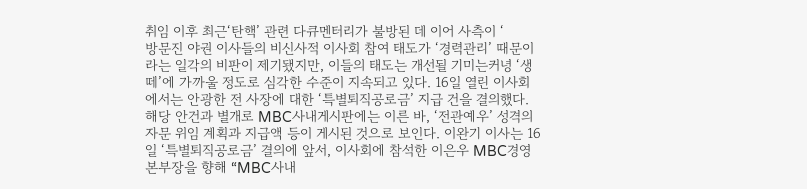취임 이후 최근‘탄핵’ 관련 다큐멘터리가 불방된 데 이어 사측이 ‘
방문진 야권 이사들의 비신사적 이사회 참여 태도가 ‘경력관리’ 때문이라는 일각의 비판이 제기됐지만, 이들의 태도는 개선될 기미는커녕 ‘생떼’에 가까울 정도로 심각한 수준이 지속되고 있다. 16일 열린 이사회에서는 안광한 전 사장에 대한 ‘특별퇴직공로금’ 지급 건을 결의했다. 해당 안건과 별개로 MBC사내게시판에는 이른 바, ‘전관예우’ 성격의 자문 위임 계획과 지급액 등이 게시된 것으로 보인다. 이완기 이사는 16일 ‘특별퇴직공로금’ 결의에 앞서, 이사회에 참석한 이은우 MBC경영본부장을 향해 “MBC사내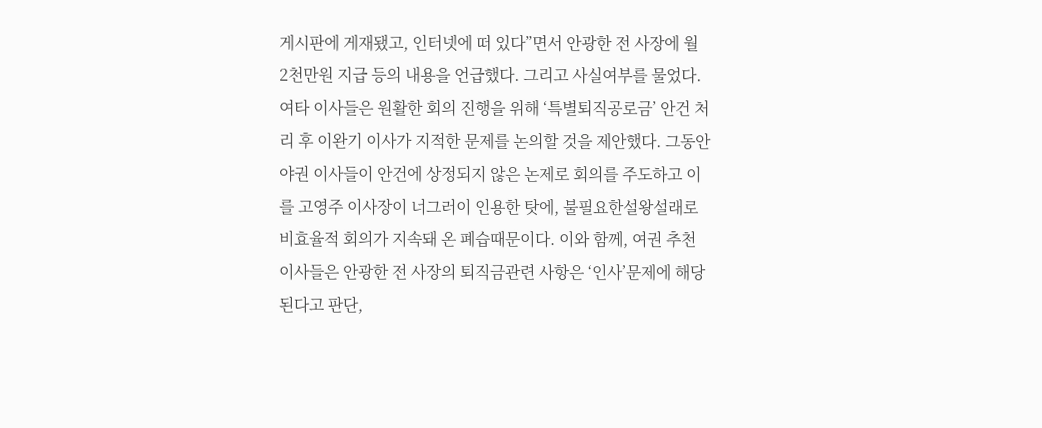게시판에 게재됐고, 인터넷에 떠 있다”면서 안광한 전 사장에 월 2천만원 지급 등의 내용을 언급했다. 그리고 사실여부를 물었다. 여타 이사들은 원활한 회의 진행을 위해 ‘특별퇴직공로금’ 안건 처리 후 이완기 이사가 지적한 문제를 논의할 것을 제안했다. 그동안 야권 이사들이 안건에 상정되지 않은 논제로 회의를 주도하고 이를 고영주 이사장이 너그러이 인용한 탓에, 불필요한설왕설래로 비효율적 회의가 지속돼 온 폐습때문이다. 이와 함께, 여권 추천 이사들은 안광한 전 사장의 퇴직금관련 사항은 ‘인사’문제에 해당된다고 판단,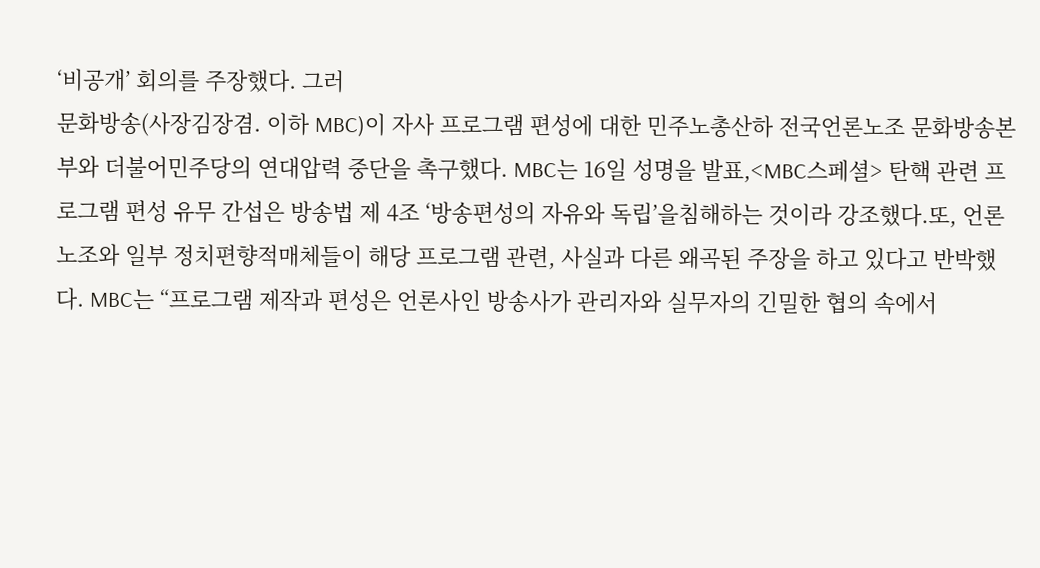‘비공개’ 회의를 주장했다. 그러
문화방송(사장김장겸. 이하 MBC)이 자사 프로그램 편성에 대한 민주노총산하 전국언론노조 문화방송본부와 더불어민주당의 연대압력 중단을 촉구했다. MBC는 16일 성명을 발표,<MBC스페셜> 탄핵 관련 프로그램 편성 유무 간섭은 방송법 제 4조 ‘방송편성의 자유와 독립’을침해하는 것이라 강조했다.또, 언론노조와 일부 정치편향적매체들이 해당 프로그램 관련, 사실과 다른 왜곡된 주장을 하고 있다고 반박했다. MBC는 “프로그램 제작과 편성은 언론사인 방송사가 관리자와 실무자의 긴밀한 협의 속에서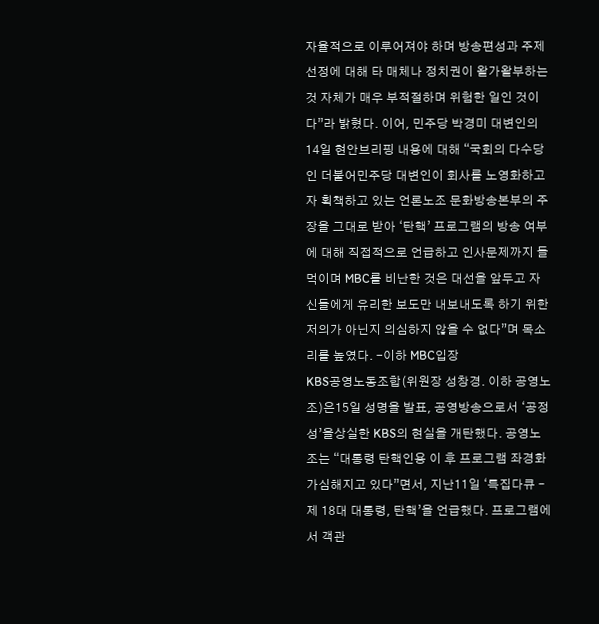자율적으로 이루어져야 하며 방송편성과 주제선정에 대해 타 매체나 정치권이 왈가왈부하는 것 자체가 매우 부적절하며 위험한 일인 것이다”라 밝혔다. 이어, 민주당 박경미 대변인의 14일 현안브리핑 내용에 대해 “국회의 다수당인 더불어민주당 대변인이 회사를 노영화하고자 획책하고 있는 언론노조 문화방송본부의 주장을 그대로 받아 ‘탄핵’ 프로그램의 방송 여부에 대해 직접적으로 언급하고 인사문제까지 들먹이며 MBC를 비난한 것은 대선을 앞두고 자신들에게 유리한 보도만 내보내도록 하기 위한 저의가 아닌지 의심하지 않을 수 없다”며 목소리를 높였다. -이하 MBC입장
KBS공영노동조합(위원장 성창경. 이하 공영노조)은15일 성명을 발표, 공영방송으로서 ‘공정성’을상실한 KBS의 현실을 개탄했다. 공영노조는 “대통령 탄핵인용 이 후 프로그램 좌경화가심해지고 있다”면서, 지난11일 ‘특집다큐 – 제 18대 대통령, 탄핵’을 언급했다. 프로그램에서 객관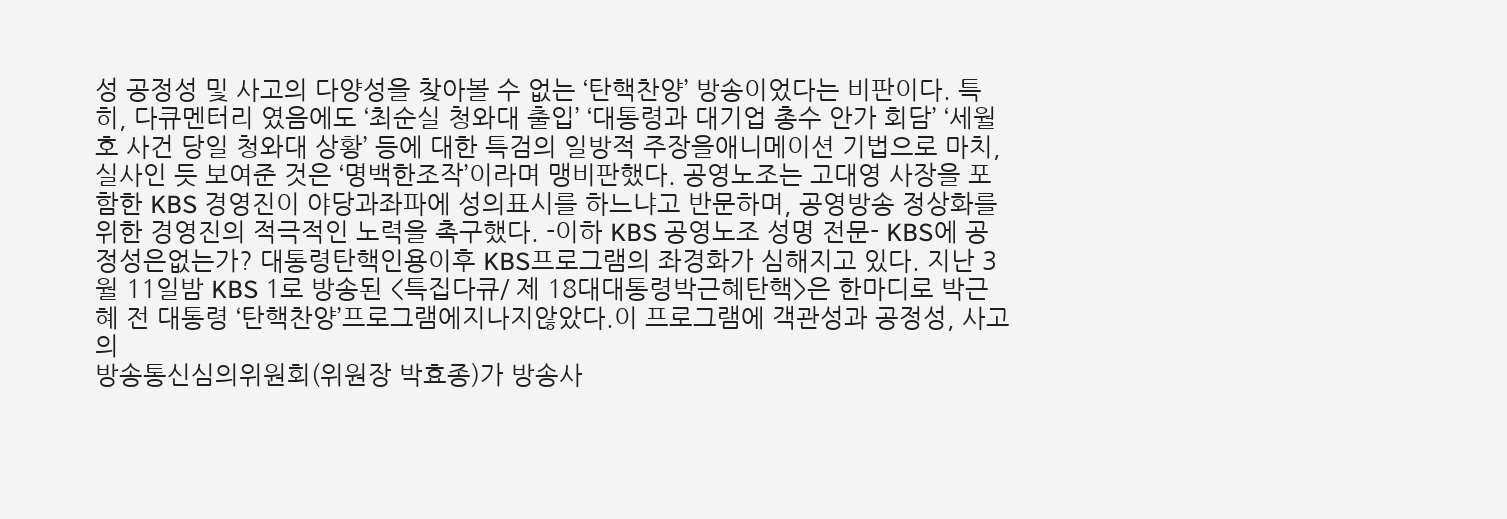성 공정성 및 사고의 다양성을 찾아볼 수 없는 ‘탄핵찬양’ 방송이었다는 비판이다. 특히, 다큐멘터리 였음에도 ‘최순실 청와대 출입’ ‘대통령과 대기업 총수 안가 회담’ ‘세월호 사건 당일 청와대 상황’ 등에 대한 특검의 일방적 주장을애니메이션 기법으로 마치, 실사인 듯 보여준 것은 ‘명백한조작’이라며 맹비판했다. 공영노조는 고대영 사장을 포함한 KBS 경영진이 야당과좌파에 성의표시를 하느냐고 반문하며, 공영방송 정상화를 위한 경영진의 적극적인 노력을 촉구했다. -이하 KBS 공영노조 성명 전문- KBS에 공정성은없는가? 대통령탄핵인용이후 KBS프로그램의 좌경화가 심해지고 있다. 지난 3월 11일밤 KBS 1로 방송된 <특집다큐/ 제 18대대통령박근혜탄핵>은 한마디로 박근혜 전 대통령 ‘탄핵찬양’프로그램에지나지않았다.이 프로그램에 객관성과 공정성, 사고의
방송통신심의위원회(위원장 박효종)가 방송사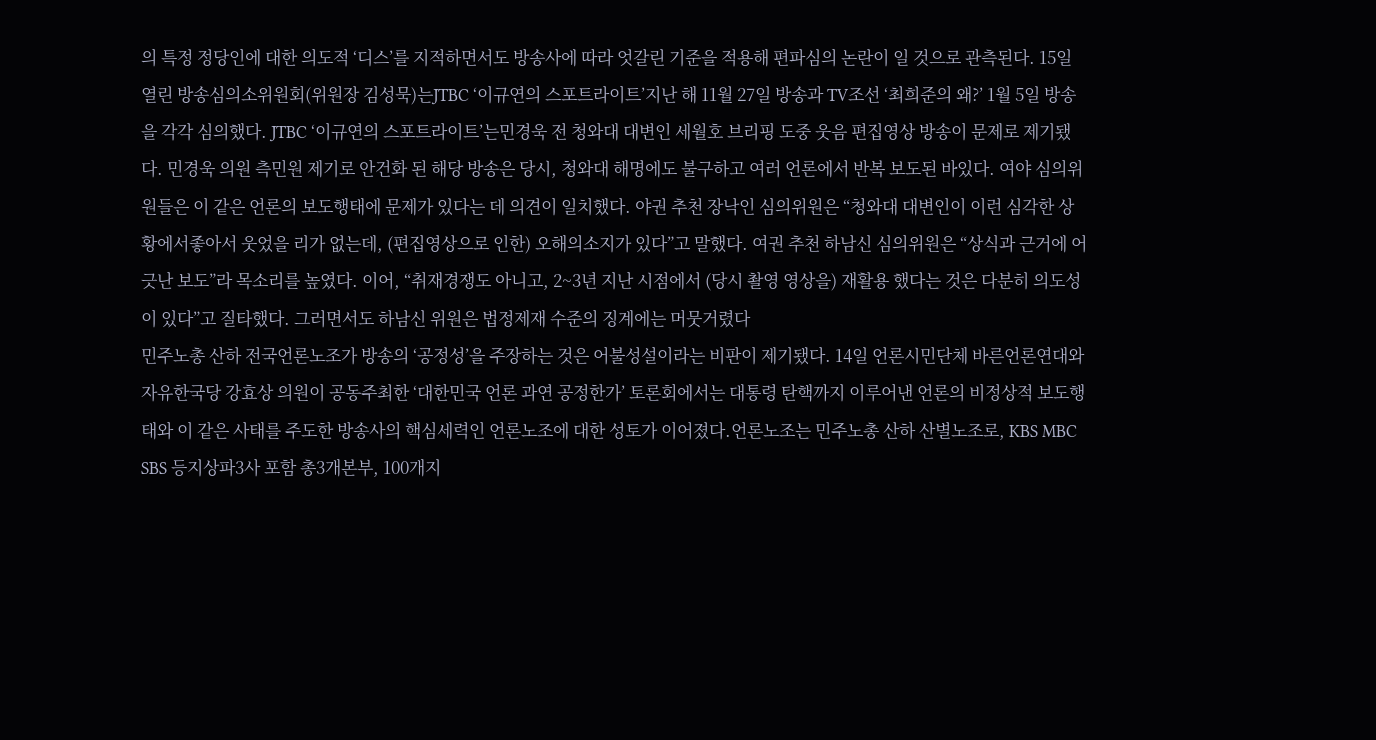의 특정 정당인에 대한 의도적 ‘디스’를 지적하면서도 방송사에 따라 엇갈린 기준을 적용해 편파심의 논란이 일 것으로 관측된다. 15일 열린 방송심의소위원회(위원장 김성묵)는JTBC ‘이규연의 스포트라이트’지난 해 11월 27일 방송과 TV조선 ‘최희준의 왜?’ 1월 5일 방송을 각각 심의했다. JTBC ‘이규연의 스포트라이트’는민경욱 전 청와대 대변인 세월호 브리핑 도중 웃음 편집영상 방송이 문제로 제기됐다. 민경욱 의원 측민원 제기로 안건화 된 해당 방송은 당시, 청와대 해명에도 불구하고 여러 언론에서 반복 보도된 바있다. 여야 심의위원들은 이 같은 언론의 보도행태에 문제가 있다는 데 의견이 일치했다. 야권 추천 장낙인 심의위원은 “청와대 대변인이 이런 심각한 상황에서좋아서 웃었을 리가 없는데, (편집영상으로 인한) 오해의소지가 있다”고 말했다. 여권 추천 하남신 심의위원은 “상식과 근거에 어긋난 보도”라 목소리를 높였다. 이어, “취재경쟁도 아니고, 2~3년 지난 시점에서 (당시 촬영 영상을) 재활용 했다는 것은 다분히 의도성이 있다”고 질타했다. 그러면서도 하남신 위원은 법정제재 수준의 징계에는 머뭇거렸다
민주노총 산하 전국언론노조가 방송의 ‘공정성’을 주장하는 것은 어불성설이라는 비판이 제기됐다. 14일 언론시민단체 바른언론연대와 자유한국당 강효상 의원이 공동주최한 ‘대한민국 언론 과연 공정한가’ 토론회에서는 대통령 탄핵까지 이루어낸 언론의 비정상적 보도행태와 이 같은 사태를 주도한 방송사의 핵심세력인 언론노조에 대한 성토가 이어졌다.언론노조는 민주노총 산하 산별노조로, KBS MBC SBS 등지상파3사 포함 총3개본부, 100개지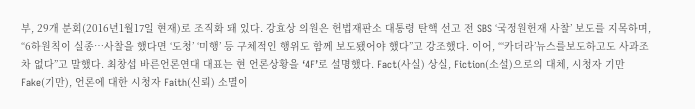부, 29개 분회(2016년1월17일 현재)로 조직화 돼 있다. 강효상 의원은 헌법재판소 대통령 탄핵 선고 전 SBS ‘국정원헌재 사찰’ 보도를 지목하며, “6하원칙이 실종…사찰을 했다면 ‘도청’ ‘미행’ 등 구체적인 행위도 함께 보도됐어야 했다”고 강조했다. 이어, “‘카더라’뉴스를보도하고도 사과조차 없다”고 말했다. 최창섭 바른언론연대 대표는 현 언론상황을 ‘4F’로 설명했다. Fact(사실) 상실, Fiction(소설)으로의 대체, 시청자 기만 Fake(기만), 언론에 대한 시청자 Faith(신뢰) 소멸이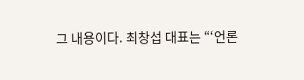그 내용이다. 최창섭 대표는 “‘언론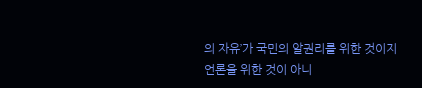의 자유’가 국민의 알권리를 위한 것이지 언론을 위한 것이 아니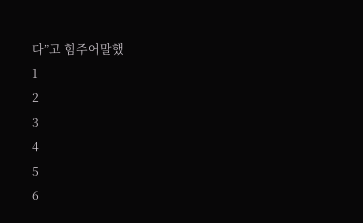다”고 힘주어말했
1
2
3
4
5
6